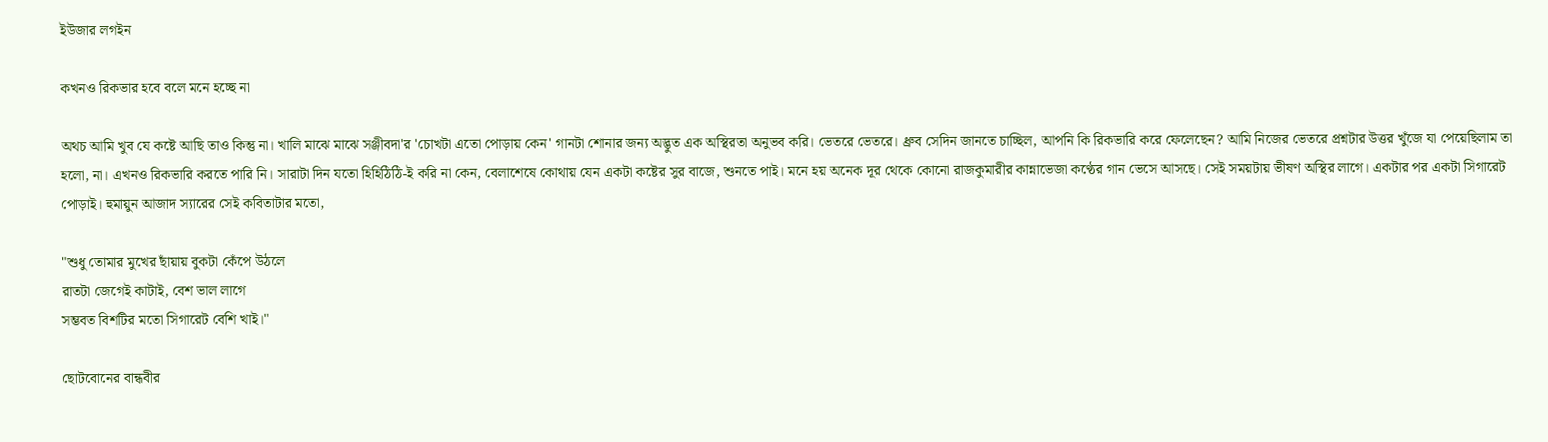ইউজার লগইন

কখনও রিকভার হবে বলে মনে হচ্ছে না

অথচ আমি খুব যে কষ্টে আছি তাও কিন্তু না। খালি মাঝে মাঝে সঞ্জীবদা'র 'চোখটা এতো পোড়ায় কেন' গানটা শোনার জন্য অদ্ভুত এক অস্থিরতা অনুভব করি। ভেতরে ভেতরে। ধ্রুব সেদিন জানতে চাচ্ছিল, আপনি কি রিকভারি করে ফেলেছেন? আমি নিজের ভেতরে প্রশ্নটার উত্তর খুঁজে যা পেয়েছিলাম তা হলো, না। এখনও রিকভারি করতে পারি নি। সারাটা দিন যতো হিহিঠিঠি-ই করি না কেন, বেলাশেষে কোথায় যেন একটা কষ্টের সুর বাজে, শুনতে পাই। মনে হয় অনেক দূর থেকে কোনো রাজকুমারীর কান্নাভেজা কণ্ঠের গান ভেসে আসছে। সেই সময়টায় ভীষণ অস্থির লাগে। একটার পর একটা সিগারেট পোড়াই। হুমায়ুন আজাদ স্যারের সেই কবিতাটার মতো,

"শুধু তোমার মুখের ছাঁয়ায় বুকটা কেঁপে উঠলে
রাতটা জেগেই কাটাই, বেশ ভাল লাগে
সম্ভবত বিশটির মতো সিগারেট বেশি খাই।"

ছোটবোনের বান্ধবীর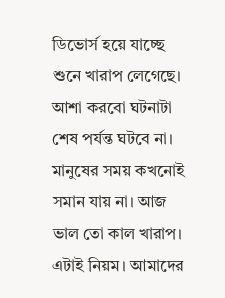ডিভোর্স হয়ে যাচ্ছে শুনে খারাপ লেগেছে। আশা করবো ঘটনাটা শেষ পর্যন্ত ঘটবে না। মানুষের সময় কখনোই সমান যায় না। আজ ভাল তো কাল খারাপ। এটাই নিয়ম। আমাদের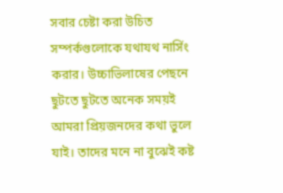সবার চেষ্টা করা উচিত সম্পর্কগুলোকে যথাযথ নার্সিং করার। উচ্চাভিলাষের পেছনে ছুটতে ছুটতে অনেক সময়ই আমরা প্রিয়জনদের কথা ভুলে যাই। তাদের মনে না বুঝেই কষ্ট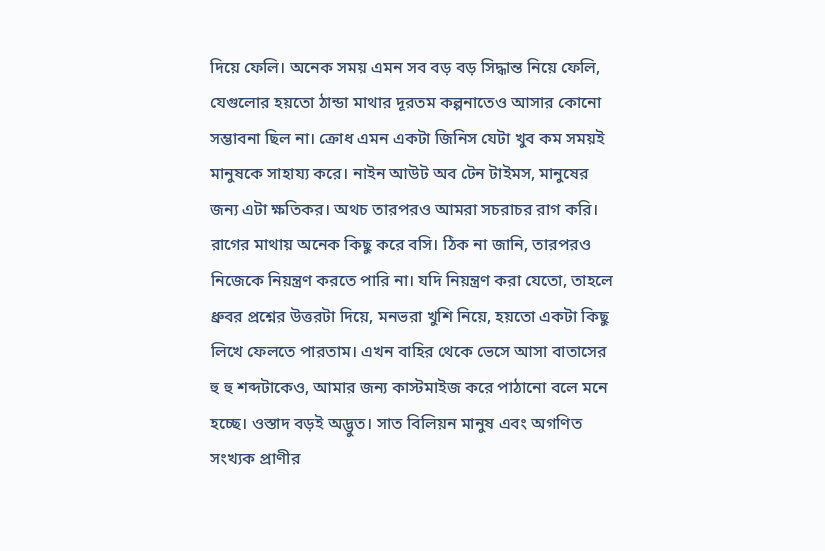দিয়ে ফেলি। অনেক সময় এমন সব বড় বড় সিদ্ধান্ত নিয়ে ফেলি, যেগুলোর হয়তো ঠান্ডা মাথার দূরতম কল্পনাতেও আসার কোনো সম্ভাবনা ছিল না। ক্রোধ এমন একটা জিনিস যেটা খুব কম সময়ই মানুষকে সাহায্য করে। নাইন আউট অব টেন টাইমস, মানুষের জন্য এটা ক্ষতিকর। অথচ তারপরও আমরা সচরাচর রাগ করি। রাগের মাথায় অনেক কিছু করে বসি। ঠিক না জানি, তারপরও নিজেকে নিয়ন্ত্রণ করতে পারি না। যদি নিয়ন্ত্রণ করা যেতো, তাহলে ধ্রুবর প্রশ্নের উত্তরটা দিয়ে, মনভরা খুশি নিয়ে, হয়তো একটা কিছু লিখে ফেলতে পারতাম। এখন বাহির থেকে ভেসে আসা বাতাসের হু হু শব্দটাকেও, আমার জন্য কাস্টমাইজ করে পাঠানো বলে মনে হচ্ছে। ওস্তাদ বড়ই অদ্ভুত। সাত বিলিয়ন মানুষ এবং অগণিত সংখ্যক প্রাণীর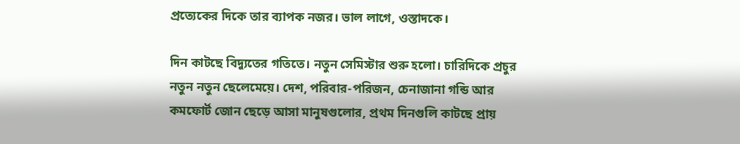প্রত্যেকের দিকে তার ব্যাপক নজর। ভাল লাগে, ওস্তাদকে।

দিন কাটছে বিদ্যুতের গতিতে। নতুন সেমিস্টার শুরু হলো। চারিদিকে প্রচুর নতুন নতুন ছেলেমেয়ে। দেশ, পরিবার-পরিজন, চেনাজানা গন্ডি আর কমফোর্ট জোন ছেড়ে আসা মানুষগুলোর, প্রথম দিনগুলি কাটছে প্রায়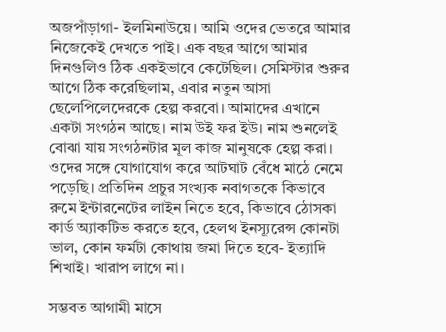অজপাঁড়াগা- ইলমিনাউয়ে। আমি ওদের ভেতরে আমার নিজেকেই দেখতে পাই। এক বছর আগে আমার দিনগুলিও ঠিক একইভাবে কেটেছিল। সেমিস্টার শুরুর আগে ঠিক করেছিলাম, এবার নতুন আসা ছেলেপিলেদেরকে হেল্প করবো। আমাদের এখানে একটা সংগঠন আছে। নাম উই ফর ইউ। নাম শুনলেই বোঝা যায় সংগঠনটার মূল কাজ মানুষকে হেল্প করা। ওদের সঙ্গে যোগাযোগ করে আটঘাট বেঁধে মাঠে নেমে পড়েছি। প্রতিদিন প্রচুর সংখ্যক নবাগতকে কিভাবে রুমে ইন্টারনেটের লাইন নিতে হবে, কিভাবে ঠোসকা কার্ড অ্যাকটিভ করতে হবে, হেলথ ইনস্যূরেন্স কোনটা ভাল, কোন ফর্মটা কোথায় জমা দিতে হবে- ইত্যাদি শিখাই। খারাপ লাগে না।

সম্ভবত আগামী মাসে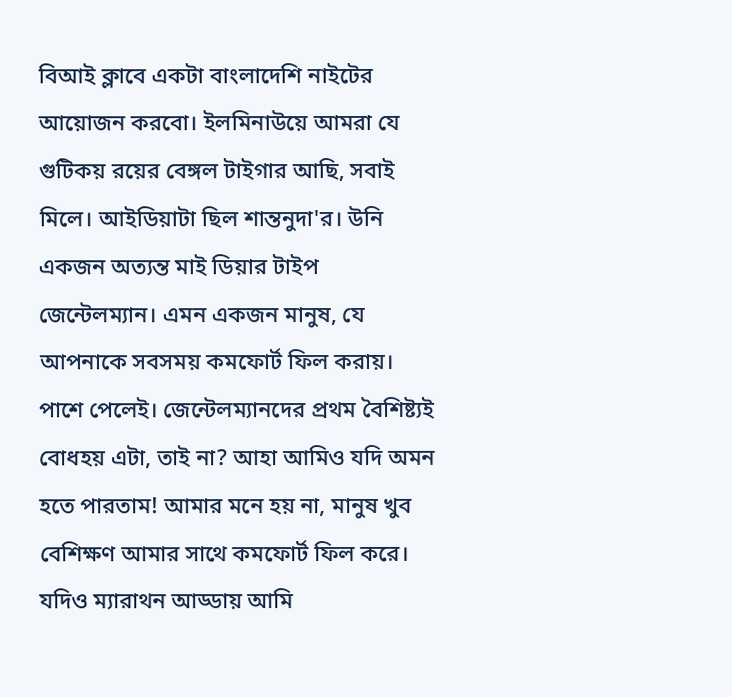বিআই ক্লাবে একটা বাংলাদেশি নাইটের আয়োজন করবো। ইলমিনাউয়ে আমরা যে গুটিকয় রয়ের বেঙ্গল টাইগার আছি, সবাই মিলে। আইডিয়াটা ছিল শান্তনুদা'র। উনি একজন অত্যন্ত মাই ডিয়ার টাইপ জেন্টেলম্যান। এমন একজন মানুষ, যে আপনাকে সবসময় কমফোর্ট ফিল করায়। পাশে পেলেই। জেন্টেলম্যানদের প্রথম বৈশিষ্ট্যই বোধহয় এটা, তাই না? আহা আমিও যদি অমন হতে পারতাম! আমার মনে হয় না, মানুষ খুব বেশিক্ষণ আমার সাথে কমফোর্ট ফিল করে। যদিও ম্যারাথন আড্ডায় আমি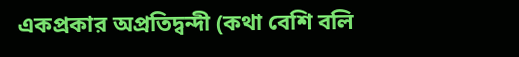একপ্রকার অপ্রতিদ্বন্দী (কথা বেশি বলি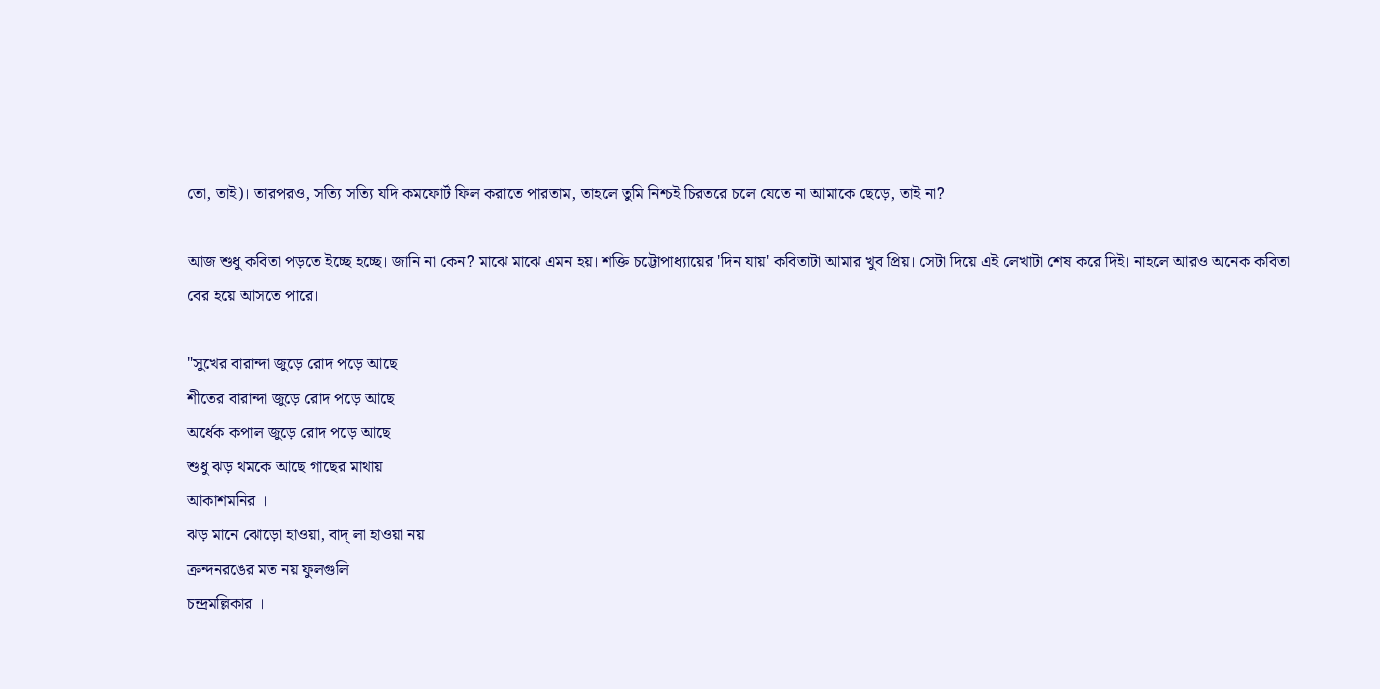তো, তাই)। তারপরও, সত্যি সত্যি যদি কমফোর্ট ফিল করাতে পারতাম, তাহলে তুমি নিশ্চই চিরতরে চলে যেতে না আমাকে ছেড়ে, তাই না?

আজ শুধু কবিতা পড়তে ইচ্ছে হচ্ছে। জানি না কেন? মাঝে মাঝে এমন হয়। শক্তি চট্টোপাধ্যায়ের 'দিন যায়' কবিতাটা আমার খুব প্রিয়। সেটা দিয়ে এই লেখাটা শেষ করে দিই। নাহলে আরও অনেক কবিতা বের হয়ে আসতে পারে।

"সুখের বারান্দা জুড়ে রোদ পড়ে আছে
শীতের বারান্দা জুড়ে রোদ পড়ে আছে
অর্ধেক কপাল জুড়ে রোদ পড়ে আছে
শুধু ঝড় থমকে আছে গাছের মাথায়
আকাশমনির ।
ঝড় মানে ঝোড়ো হাওয়া, বাদ্ লা হাওয়া নয়
ক্রন্দনরঙের মত নয় ফুলগুলি
চন্দ্রমল্লিকার ।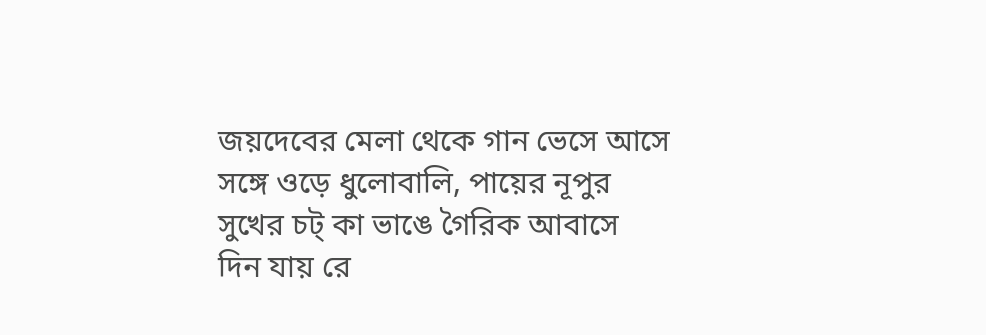জয়দেবের মেলা থেকে গান ভেসে আসে
সঙ্গে ওড়ে ধুলোবালি, পায়ের নূপুর
সুখের চট্ কা ভাঙে গৈরিক আবাসে
দিন যায় রে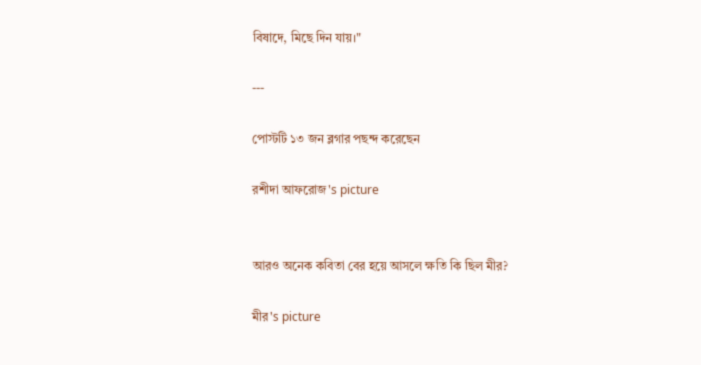বিষাদে, মিছে দিন যায়।"

---

পোস্টটি ১৩ জন ব্লগার পছন্দ করেছেন

রশীদা আফরোজ's picture


আরও অনেক কবিতা বের হয়ে আসলে ক্ষতি কি ছিল মীর?

মীর's picture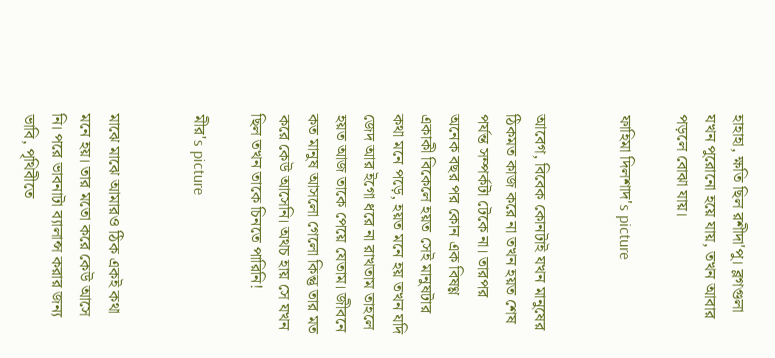হাহাহা, ক্ষতি ছিল রশীদা'পু। ব্লগগুলা যখন পুরোনো হয়ে যায়, তখন আবার পড়লে বোঝা যায়।

ফাহিমা দিলশাদ's picture


আবেগ, বিবেক কোনটাই যখন মানুষের ঠিকমত কাজ করে না তখন হয়ত শেষ পর্যন্ত সম্পর্কটা টেকে না। তারপর অনেক বছর পর কোন এক বিষণ্ণ একাকী বিকেলে হয়ত সেই মানুষটার কথা মনে পড়ে, হয়ত মনে হয় তখন যদি জেদ আর ইগো ধরে না রাখতাম তাহলে হয়ত আজ তাকে পেয়ে যেতাম। জীবনে কত মানুষ আসলো গেলো কিন্তু তার মত করে কেউ আসেনি। অথচ হায় সে যখন ছিল তখন তাকে চিনতে পারিনি!

মীর's picture


মাঝে মাঝে আমারও ঠিক একই কথা মনে হয়। তার মতো করে কেউ আসে নি। পরে ভাবনাটা ব্যালান্স করার জন্য ভাবি, পৃথিবীতে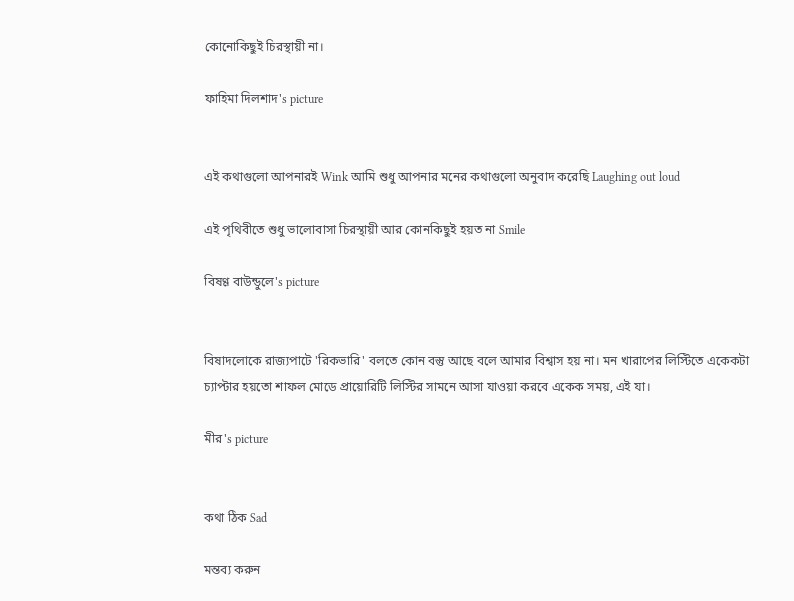কোনোকিছুই চিরস্থায়ী না।

ফাহিমা দিলশাদ's picture


এই কথাগুলো আপনারই Wink আমি শুধু আপনার মনের কথাগুলো অনুবাদ করেছি Laughing out loud

এই পৃথিবীতে শুধু ভালোবাসা চিরস্থায়ী আর কোনকিছুই হয়ত না Smile

বিষণ্ণ বাউন্ডুলে's picture


বিষাদলোকে রাজ্যপাটে 'রিকভারি' বলতে কোন বস্তু আছে বলে আমার বিশ্বাস হয় না। মন খারাপের লিস্টিতে একেকটা চ্যাপ্টার হয়তো শাফল মোডে প্রায়োরিটি লিস্টির সামনে আসা যাওয়া করবে একেক সময়, এই যা।

মীর's picture


কথা ঠিক Sad

মন্তব্য করুন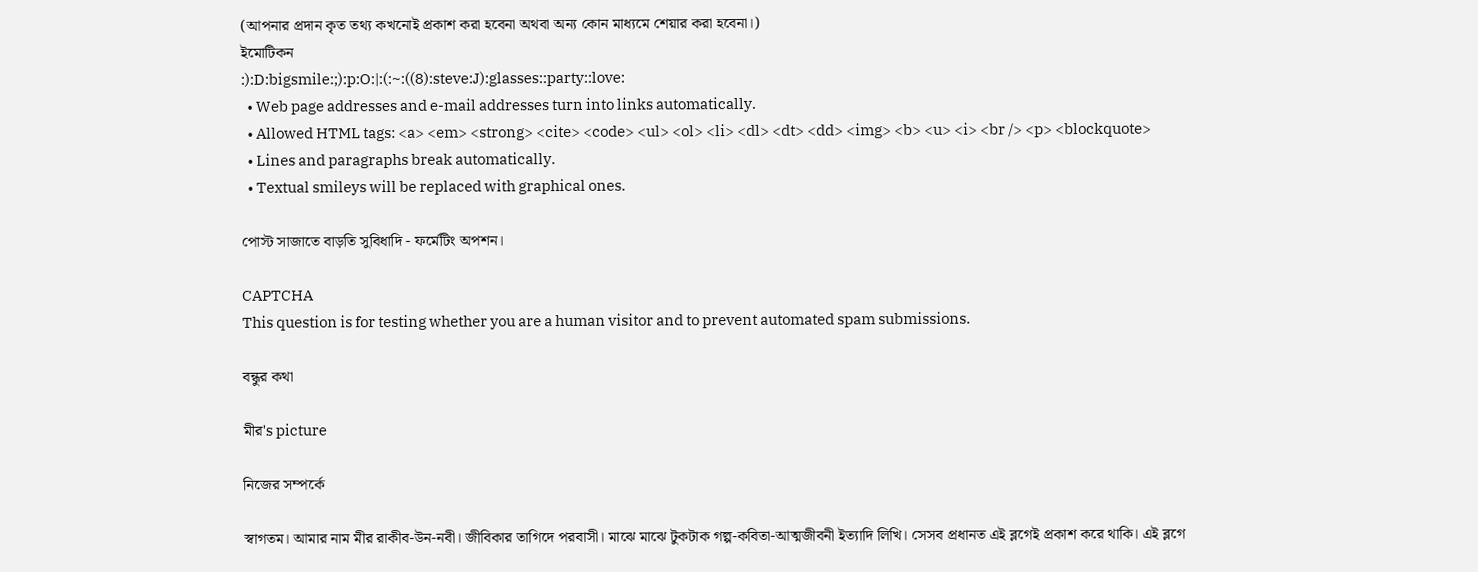(আপনার প্রদান কৃত তথ্য কখনোই প্রকাশ করা হবেনা অথবা অন্য কোন মাধ্যমে শেয়ার করা হবেনা।)
ইমোটিকন
:):D:bigsmile:;):p:O:|:(:~:((8):steve:J):glasses::party::love:
  • Web page addresses and e-mail addresses turn into links automatically.
  • Allowed HTML tags: <a> <em> <strong> <cite> <code> <ul> <ol> <li> <dl> <dt> <dd> <img> <b> <u> <i> <br /> <p> <blockquote>
  • Lines and paragraphs break automatically.
  • Textual smileys will be replaced with graphical ones.

পোস্ট সাজাতে বাড়তি সুবিধাদি - ফর্মেটিং অপশন।

CAPTCHA
This question is for testing whether you are a human visitor and to prevent automated spam submissions.

বন্ধুর কথা

মীর's picture

নিজের সম্পর্কে

স্বাগতম। আমার নাম মীর রাকীব-উন-নবী। জীবিকার তাগিদে পরবাসী। মাঝে মাঝে টুকটাক গল্প-কবিতা-আত্মজীবনী ইত্যাদি লিখি। সেসব প্রধানত এই ব্লগেই প্রকাশ করে থাকি। এই ব্লগে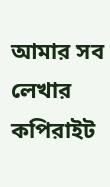আমার সব লেখার কপিরাইট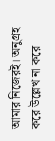আমার নিজেরই। অনুগ্রহ করে উল্লেখ না করে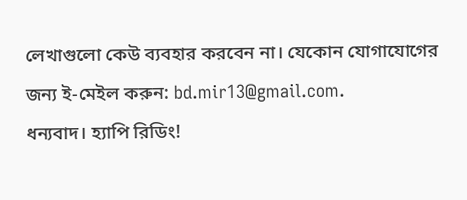লেখাগুলো কেউ ব্যবহার করবেন না। যেকোন যোগাযোগের জন্য ই-মেইল করুন: bd.mir13@gmail.com.
ধন্যবাদ। হ্যাপি রিডিং!